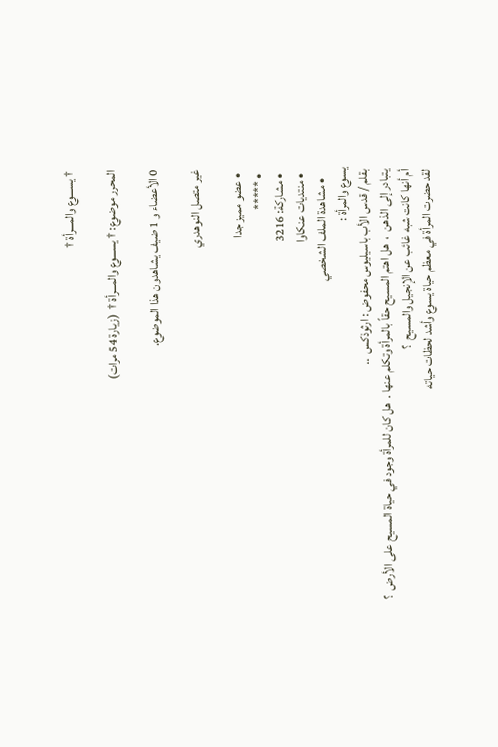† يســـوع والمـــرأة †

المحرر موضوع: † يســـوع والمـــرأة †  (زيارة 54 مرات)

0 الأعضاء و 1 ضيف يشاهدون هذا الموضوع.

غير متصل النوهدري

  • عضو مميز جدا
  • *****
  • مشاركة: 3216
  • منتديات عنكاوا
    • مشاهدة الملف الشخصي
يسوع والمرأة :
 بقلم / قدس الأب باسيليوس محفوض : ارثوذكس  ..
 يتبادر إلى الذهن  ،  هل اهتم المسيح حقاً بالمرأة وتكلم عنها .  هل كان للمرأة وجود في حياة المسيح على الأرض  ؟
 أم أنها كانت شبه غائب عن الإنجيل والمسيح  ؟
 لقد حضرت المرأة في معظم حياة يسوع وأشد لحظات حياته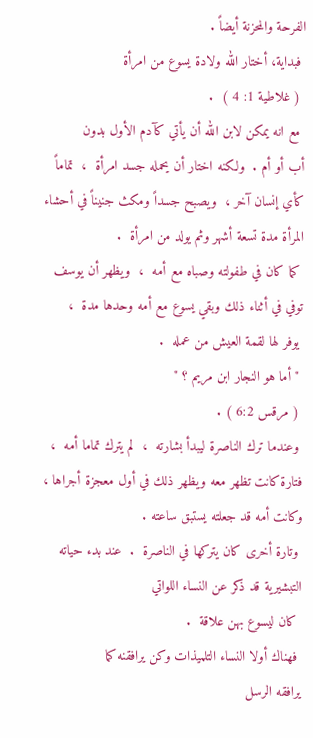الفرحة والمحزنة أيضاً .
 فبداية، أختار الله ولادة يسوع من امرأة
 ( غلاطية 1: 4 )  .
 مع انه يمكن لابن الله أن يأتي كآدم الأول بدون
أب أو أم .  ولكنه اختار أن يحمله جسد امرأة  ،  تماماً كأي إنسان آخر ،  ويصبح جسداً ومكث جنيناً في أحشاء المرأة مدة تسعة أشهر وثم يولد من امرأة  .
 كما كان في طفولته وصباه مع أمه  ،  ويظهر أن يوسف
توفي في أثناء ذلك وبقي يسوع مع أمه وحدها مدة  ،
 يوفر لها لقمة العيش من عمله  .
 " أما هو النجار ابن مريم ؟ "
 ( مرقس 6:2 ) .
 وعندما ترك الناصرة ليبدأ بشارته  ،  لم يترك تماما أمه  ،  فتارة كانت تظهر معه ويظهر ذلك في أول معجزة أجراها ،  وكانت أمه قد جعلته يستبق ساعته .
 وتارة أخرى كان يتركها في الناصرة  .  عند بدء حياته التبشيرية قد ذكر عن النساء اللواتي
 كان ليسوع بهن علاقة  .
 فهناك أولا النساء التلميذات وكن يرافقنه كما
يرافقه الرسل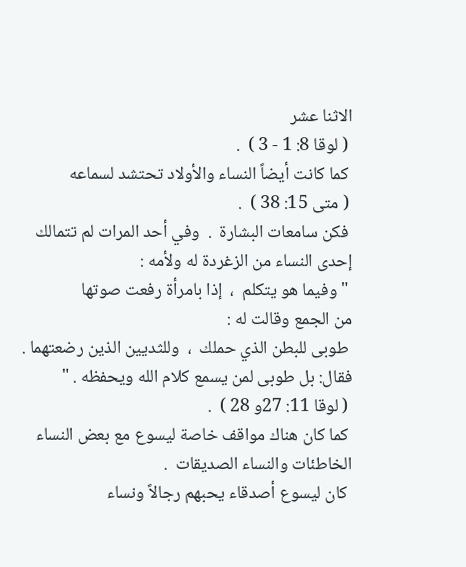الاثنا عشر
 ( لوقا 8: 1 - 3 )  .
 كما كانت أيضاً النساء والأولاد تحتشد لسماعه
 ( متى 15: 38 )  .
 فكن سامعات البشارة  .  وفي أحد المرات لم تتمالك
إحدى النساء من الزغردة له ولأمه :
 " وفيما هو يتكلم  ،  إذا بامرأة رفعت صوتها
من الجمع وقالت له :
 طوبى للبطن الذي حملك  ،  وللثديين الذين رضعتهما . فقال: بل طوبى لمن يسمع كلام الله ويحفظه . "
 ( لوقا 11: 27و 28 )  .
 كما كان هناك مواقف خاصة ليسوع مع بعض النساء
الخاطئات والنساء الصديقات  .
 كان ليسوع أصدقاء يحبهم رجالاً ونساء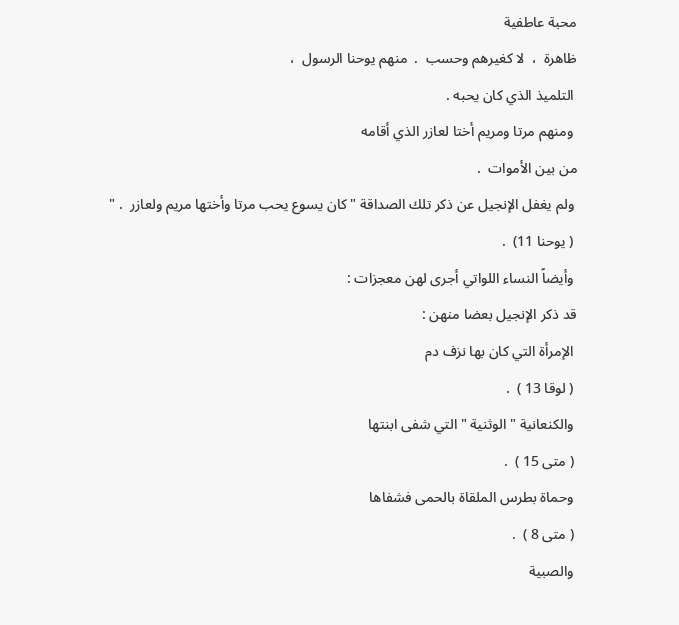محبة عاطفية
ظاهرة  ،  لا كغيرهم وحسب  .  منهم يوحنا الرسول  ،
 التلميذ الذي كان يحبه .
 ومنهم مرتا ومريم أختا لعازر الذي أقامه
من بين الأموات  .
 ولم يغفل الإنجيل عن ذكر تلك الصداقة " كان يسوع يحب مرتا وأختها مريم ولعازر  . "
 ( يوحنا 11)  .
 وأيضاً النساء اللواتي أجرى لهن معجزات :
قد ذكر الإنجيل بعضا منهن :
 الإمرأة التي كان بها نزف دم
 ( لوقا 13 )  .
 والكنعانية " الوثنية " التي شفى ابنتها
 ( متى 15 )  .
 وحماة بطرس الملقاة بالحمى فشفاها
 ( متى 8 )  .
 والصبية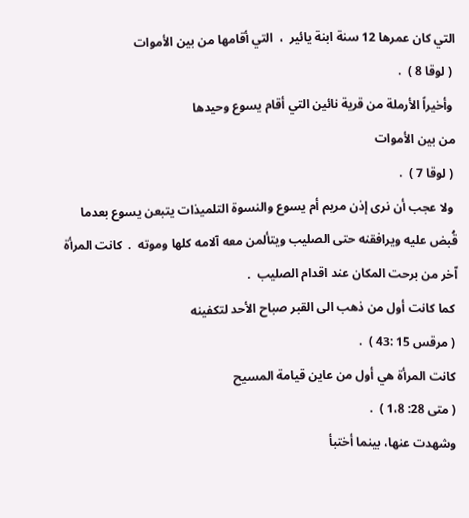التي كان عمرها 12 سنة ابنة يائير  ،  التي أقامها من بين الأموات
 ( لوقا 8 )  .
 وأخيراً الأرملة من قرية نائين التي أقام يسوع وحيدها
من بين الأموات
 ( لوقا 7 )  .
 ولا عجب أن نرى إذن مريم أم يسوع والنسوة التلميذات يتبعن يسوع بعدما قُبض عليه ويرافقنه حتى الصليب ويتألمن معه آلامه كلها وموته  .  كانت المرأة اّخر من برحت المكان عند اقدام الصليب  .
 كما كانت أول من ذهب الى القبر صباح الأحد لتكفينه
 ( مرقس 15 :43 )  .
 كانت المرأة هي أول من عاين قيامة المسيح
 ( متى 28: 1،8 )  .
 وشهدت عنها، بينما أختبأ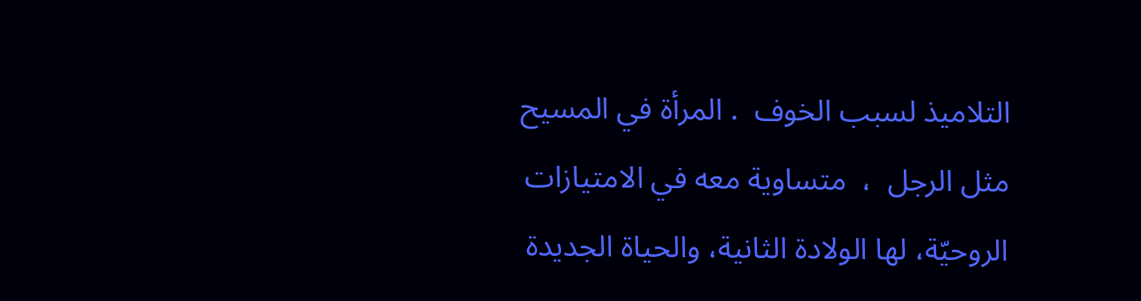التلاميذ لسبب الخوف  . المرأة في المسيح مثل الرجل  ،  متساوية معه في الامتيازات الروحيّة، لها الولادة الثانية، والحياة الجديدة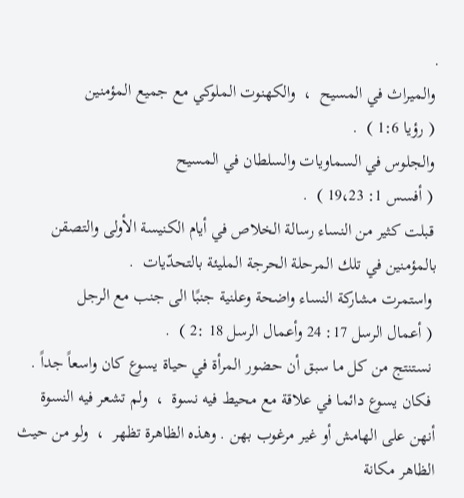.
 والميراث في المسيح  ،  والكهنوت الملوكي مع جميع المؤمنين
 ( رؤيا 1:6 )  .
 والجلوس في السماويات والسلطان في المسيح
 ( أفسس 1: 19،23 )  .
 قبلت كثير من النساء رسالة الخلاص في أيام الكنيسة الأولى والتصقن بالمؤمنين في تلك المرحلة الحرجة المليئة بالتحدّيات  .
 واستمرت مشاركة النساء واضحة وعلنية جنبًا الى جنب مع الرجل
 ( أعمال الرسل 17: 24 وأعمال الرسل 18 :2 )  .
 نستنتج من كل ما سبق أن حضور المرأة في حياة يسوع كان واسعاً جداً .
 فكان يسوع دائما في علاقة مع محيط فيه نسوة  ،  ولم تشعر فيه النسوة أنهن على الهامش أو غير مرغوب بهن . وهذه الظاهرة تظهر  ،  ولو من حيث الظاهر مكانة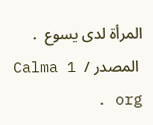المرأة لدى يسوع  .
 المصدر /  Calma 1 . org